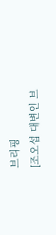브리핑
[조오섭 대변인 브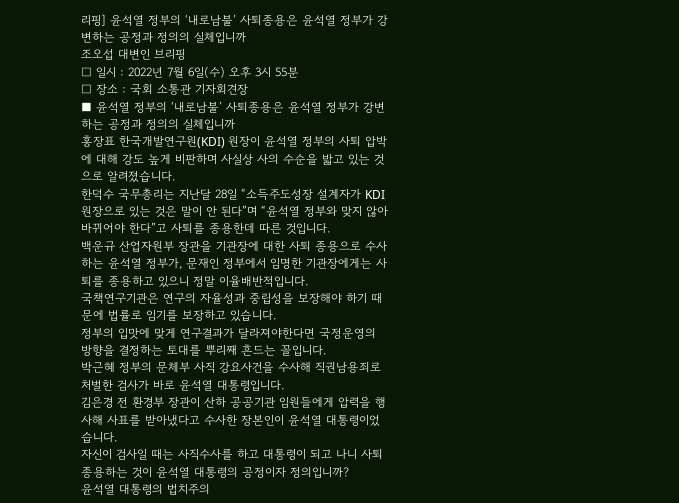리핑] 윤석열 정부의 ‘내로남불’ 사퇴종용은 윤석열 정부가 강변하는 공정과 정의의 실체입니까
조오섭 대변인 브리핑
□ 일시 : 2022년 7월 6일(수) 오후 3시 55분
□ 장소 : 국회 소통관 기자회견장
■ 윤석열 정부의 ‘내로남불’ 사퇴종용은 윤석열 정부가 강변하는 공정과 정의의 실체입니까
홍장표 한국개발연구원(KDI) 원장이 윤석열 정부의 사퇴 압박에 대해 강도 높게 비판하며 사실상 사의 수순을 밟고 있는 것으로 알려졌습니다.
한덕수 국무총리는 지난달 28일 “소득주도성장 설계자가 KDI원장으로 있는 것은 말이 안 된다”며 “윤석열 정부와 맞지 않아 바뀌어야 한다”고 사퇴를 종용한데 따른 것입니다.
백운규 산업자원부 장관을 기관장에 대한 사퇴 종용으로 수사하는 윤석열 정부가, 문재인 정부에서 임명한 기관장에게는 사퇴를 종용하고 있으니 정말 이율배반적입니다.
국책연구기관은 연구의 자율성과 중립성을 보장해야 하기 때문에 법률로 임기를 보장하고 있습니다.
정부의 입맛에 맞게 연구결과가 달라져야한다면 국정운영의 방향을 결정하는 토대를 뿌리째 흔드는 꼴입니다.
박근혜 정부의 문체부 사직 강요사건을 수사해 직권남용죄로 처벌한 검사가 바로 윤석열 대통령입니다.
김은경 전 환경부 장관이 산하 공공기관 임원들에게 압력을 행사해 사표를 받아냈다고 수사한 장본인이 윤석열 대통령이었습니다.
자신이 검사일 때는 사직수사를 하고 대통령이 되고 나니 사퇴 종용하는 것이 윤석열 대통령의 공정이자 정의입니까?
윤석열 대통령의 법치주의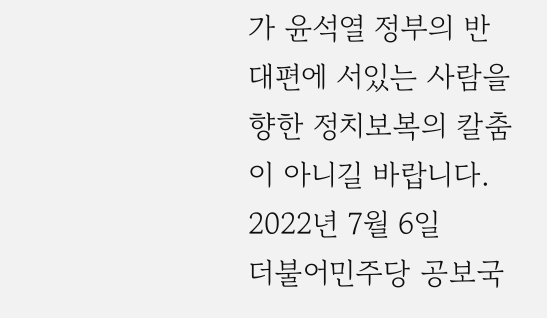가 윤석열 정부의 반대편에 서있는 사람을 향한 정치보복의 칼춤이 아니길 바랍니다.
2022년 7월 6일
더불어민주당 공보국